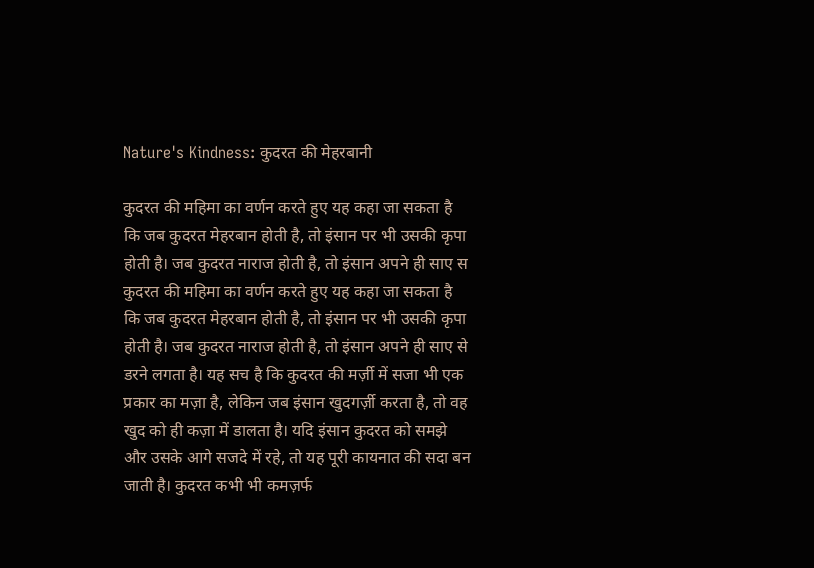Nature's Kindness: कुदरत की मेहरबानी

कुदरत की महिमा का वर्णन करते हुए यह कहा जा सकता है कि जब कुदरत मेहरबान होती है, तो इंसान पर भी उसकी कृपा होती है। जब कुदरत नाराज होती है, तो इंसान अपने ही साए स
कुदरत की महिमा का वर्णन करते हुए यह कहा जा सकता है कि जब कुदरत मेहरबान होती है, तो इंसान पर भी उसकी कृपा होती है। जब कुदरत नाराज होती है, तो इंसान अपने ही साए से डरने लगता है। यह सच है कि कुदरत की मर्ज़ी में सजा भी एक प्रकार का मज़ा है, लेकिन जब इंसान खुदगर्ज़ी करता है, तो वह खुद को ही कज़ा में डालता है। यदि इंसान कुदरत को समझे और उसके आगे सजदे में रहे, तो यह पूरी कायनात की सदा बन जाती है। कुदरत कभी भी कमज़र्फ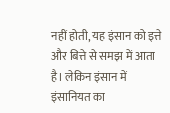नहीं होती, यह इंसान को इत्ते और बित्ते से समझ में आता है। लेकिन इंसान में इंसानियत का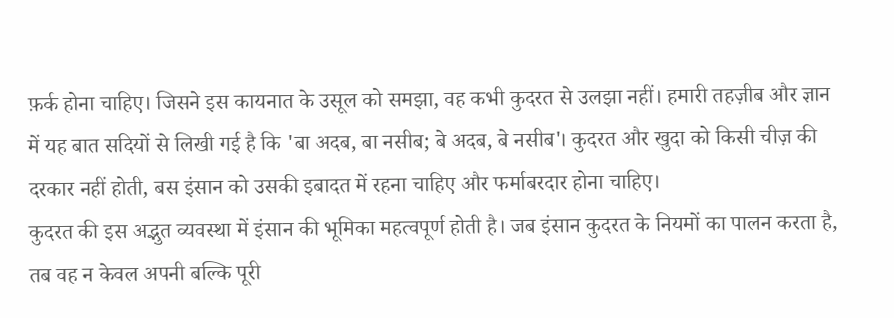फ़र्क होना चाहिए। जिसने इस कायनात के उसूल को समझा, वह कभी कुदरत से उलझा नहीं। हमारी तहज़ीब और ज्ञान में यह बात सदियों से लिखी गई है कि 'बा अदब, बा नसीब; बे अदब, बे नसीब'। कुदरत और खुदा को किसी चीज़ की दरकार नहीं होती, बस इंसान को उसकी इबादत में रहना चाहिए और फर्माबरदार होना चाहिए।
कुदरत की इस अद्भुत व्यवस्था में इंसान की भूमिका महत्वपूर्ण होती है। जब इंसान कुदरत के नियमों का पालन करता है, तब वह न केवल अपनी बल्कि पूरी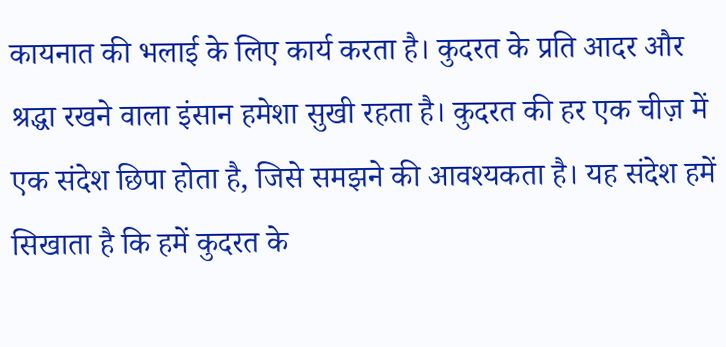कायनात की भलाई के लिए कार्य करता है। कुदरत के प्रति आदर और श्रद्धा रखने वाला इंसान हमेशा सुखी रहता है। कुदरत की हर एक चीज़ में एक संदेश छिपा होता है, जिसे समझने की आवश्यकता है। यह संदेश हमें सिखाता है कि हमें कुदरत के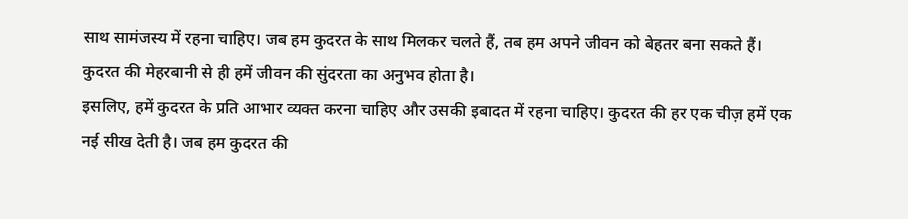साथ सामंजस्य में रहना चाहिए। जब हम कुदरत के साथ मिलकर चलते हैं, तब हम अपने जीवन को बेहतर बना सकते हैं। कुदरत की मेहरबानी से ही हमें जीवन की सुंदरता का अनुभव होता है।
इसलिए, हमें कुदरत के प्रति आभार व्यक्त करना चाहिए और उसकी इबादत में रहना चाहिए। कुदरत की हर एक चीज़ हमें एक नई सीख देती है। जब हम कुदरत की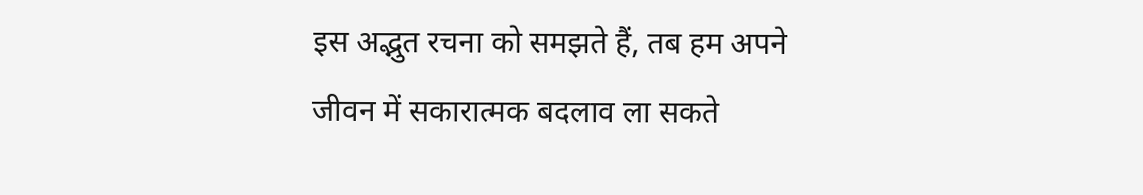इस अद्भुत रचना को समझते हैं, तब हम अपने जीवन में सकारात्मक बदलाव ला सकते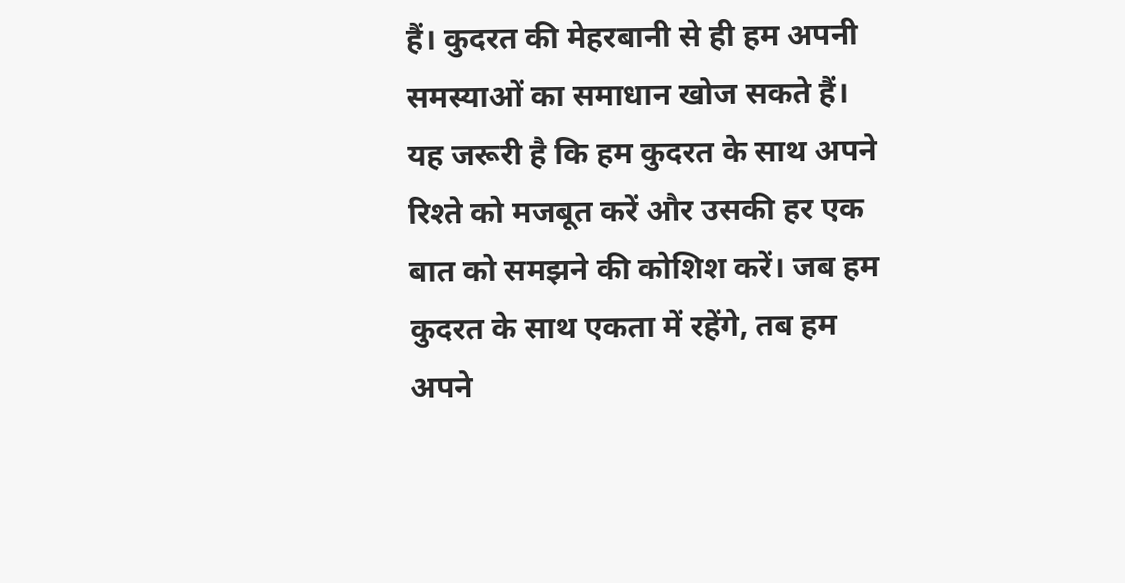हैं। कुदरत की मेहरबानी से ही हम अपनी समस्याओं का समाधान खोज सकते हैं। यह जरूरी है कि हम कुदरत के साथ अपने रिश्ते को मजबूत करें और उसकी हर एक बात को समझने की कोशिश करें। जब हम कुदरत के साथ एकता में रहेंगे, तब हम अपने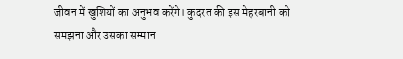जीवन में खुशियों का अनुभव करेंगे। कुदरत की इस मेहरबानी को समझना और उसका सम्मान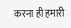करना ही हमारी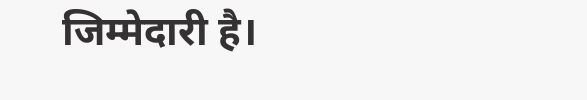जिम्मेदारी है।